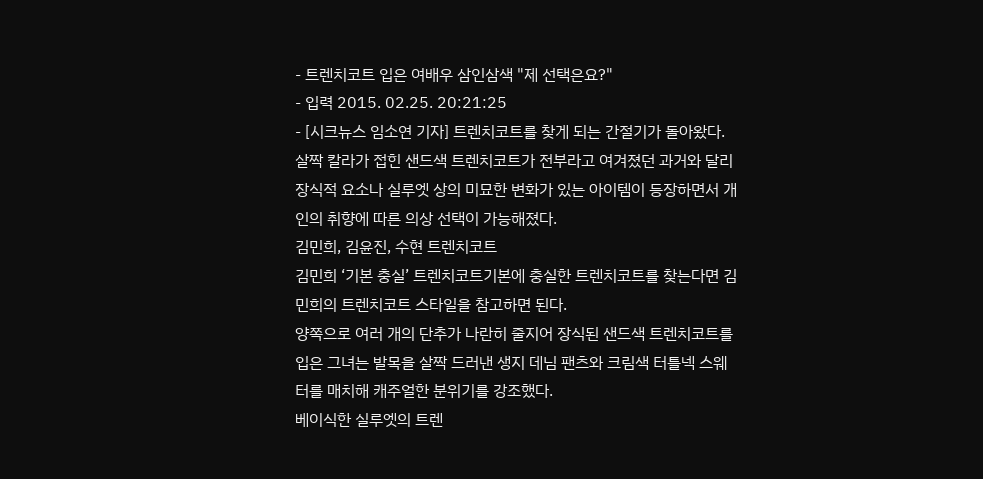- 트렌치코트 입은 여배우 삼인삼색 "제 선택은요?"
- 입력 2015. 02.25. 20:21:25
- [시크뉴스 임소연 기자] 트렌치코트를 찾게 되는 간절기가 돌아왔다. 살짝 칼라가 접힌 샌드색 트렌치코트가 전부라고 여겨졌던 과거와 달리 장식적 요소나 실루엣 상의 미묘한 변화가 있는 아이템이 등장하면서 개인의 취향에 따른 의상 선택이 가능해졌다.
김민희, 김윤진, 수현 트렌치코트
김민희 ‘기본 충실’ 트렌치코트기본에 충실한 트렌치코트를 찾는다면 김민희의 트렌치코트 스타일을 참고하면 된다.
양쪽으로 여러 개의 단추가 나란히 줄지어 장식된 샌드색 트렌치코트를 입은 그녀는 발목을 살짝 드러낸 생지 데님 팬츠와 크림색 터틀넥 스웨터를 매치해 캐주얼한 분위기를 강조했다.
베이식한 실루엣의 트렌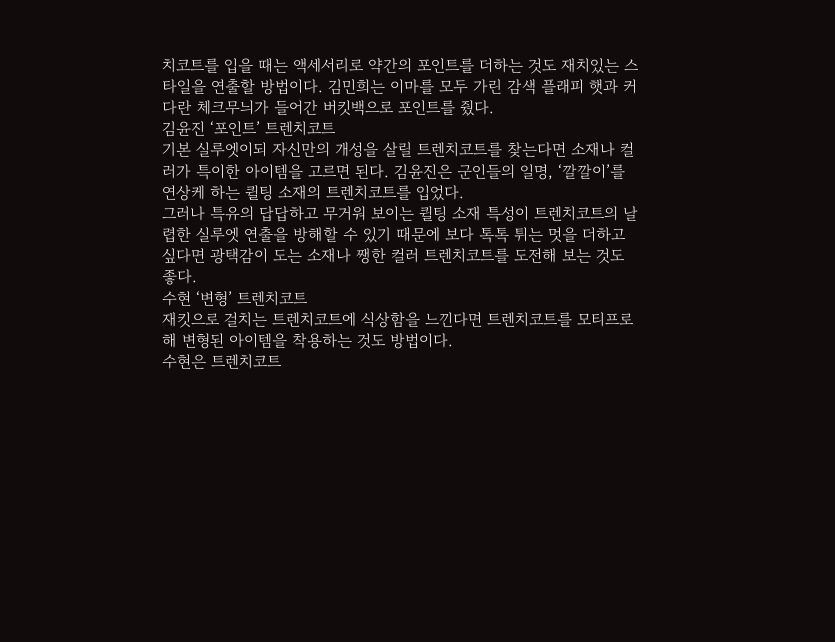치코트를 입을 때는 액세서리로 약간의 포인트를 더하는 것도 재치있는 스타일을 연출할 방법이다. 김민희는 이마를 모두 가린 감색 플래피 햇과 커다란 체크무늬가 들어간 버킷백으로 포인트를 줬다.
김윤진 ‘포인트’ 트렌치코트
기본 실루엣이되 자신만의 개성을 살릴 트렌치코트를 찾는다면 소재나 컬러가 특이한 아이템을 고르면 된다. 김윤진은 군인들의 일명, ‘깔깔이’를 연상케 하는 퀼팅 소재의 트렌치코트를 입었다.
그러나 특유의 답답하고 무거워 보이는 퀼팅 소재 특성이 트렌치코트의 날렵한 실루엣 연출을 방해할 수 있기 때문에 보다 톡톡 튀는 멋을 더하고 싶다면 광택감이 도는 소재나 쨍한 컬러 트렌치코트를 도전해 보는 것도 좋다.
수현 ‘변형’ 트렌치코트
재킷으로 걸치는 트렌치코트에 식상함을 느낀다면 트렌치코트를 모티프로 해 변형된 아이템을 착용하는 것도 방법이다.
수현은 트렌치코트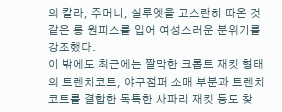의 칼라, 주머니, 실루엣을 고스란히 따온 것 같은 롱 원피스를 입어 여성스러운 분위기를 강조했다.
이 밖에도 최근에는 짤막한 크롭트 재킷 형태의 트렌치코트, 야구점퍼 소매 부분과 트렌치코트를 결합한 독특한 사파리 재킷 등도 찾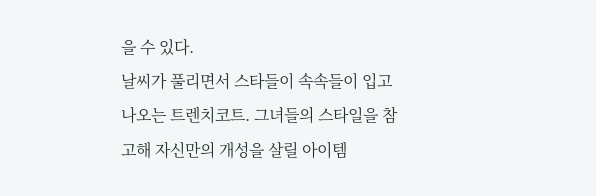을 수 있다.
날씨가 풀리면서 스타들이 속속들이 입고 나오는 트렌치코트. 그녀들의 스타일을 참고해 자신만의 개성을 살릴 아이템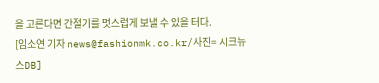을 고른다면 간절기를 멋스럽게 보낼 수 있을 터다.
[임소연 기자 news@fashionmk.co.kr/사진= 시크뉴스DB]